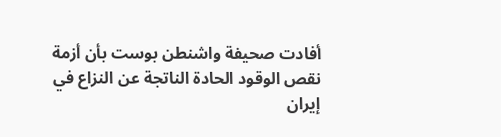أفادت صحيفة واشنطن بوست بأن أزمة نقص الوقود الحادة الناتجة عن النزاع في إيران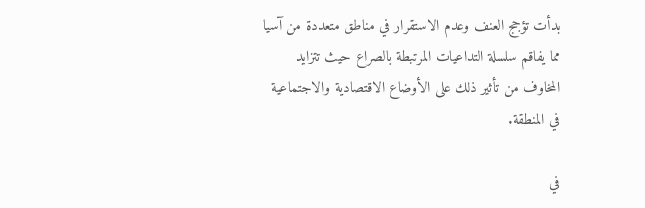بدأت تؤجج العنف وعدم الاستقرار في مناطق متعددة من آسيا مما يفاقم سلسلة التداعيات المرتبطة بالصراع حيث تتزايد المخاوف من تأثير ذلك على الأوضاع الاقتصادية والاجتماعية في المنطقة.

في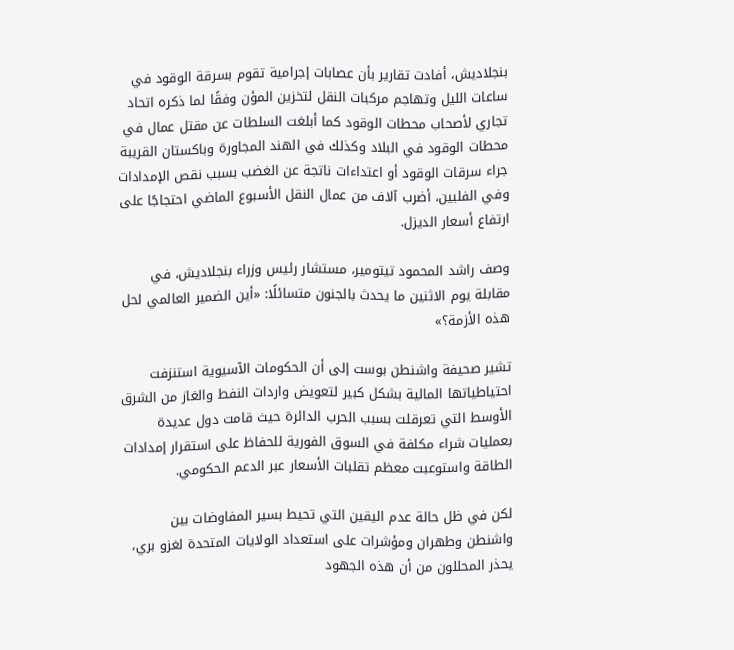بنجلاديش، أفادت تقارير بأن عصابات إجرامية تقوم بسرقة الوقود في ساعات الليل وتهاجم مركبات النقل لتخزين المؤن وفقًا لما ذكره اتحاد تجاري لأصحاب محطات الوقود كما أبلغت السلطات عن مقتل عمال في محطات الوقود في البلاد وكذلك في الهند المجاورة وباكستان القريبة جراء سرقات الوقود أو اعتداءات ناتجة عن الغضب بسبب نقص الإمدادات وفي الفلبين، أضرب آلاف من عمال النقل الأسبوع الماضي احتجاجًا على ارتفاع أسعار الديزل.

وصف راشد المحمود تيتومير، مستشار رئيس وزراء بنجلاديش، في مقابلة يوم الاثنين ما يحدث بالجنون متسائلًا: «أين الضمير العالمي لحل هذه الأزمة؟»

تشير صحيفة واشنطن بوست إلى أن الحكومات الآسيوية استنزفت احتياطياتها المالية بشكل كبير لتعويض واردات النفط والغاز من الشرق الأوسط التي تعرقلت بسبب الحرب الدائرة حيث قامت دول عديدة بعمليات شراء مكلفة في السوق الفورية للحفاظ على استقرار إمدادات الطاقة واستوعبت معظم تقلبات الأسعار عبر الدعم الحكومي.

لكن في ظل حالة عدم اليقين التي تحيط بسير المفاوضات بين واشنطن وطهران ومؤشرات على استعداد الولايات المتحدة لغزو بري، يحذر المحللون من أن هذه الجهود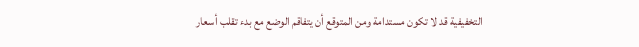التخفيفية قد لا تكون مستدامة ومن المتوقع أن يتفاقم الوضع مع بدء تقلب أسعار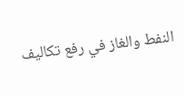النفط والغاز في رفع تكاليف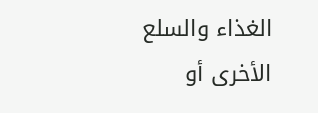الغذاء والسلع الأخرى أو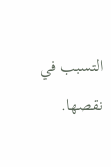التسبب في نقصها.